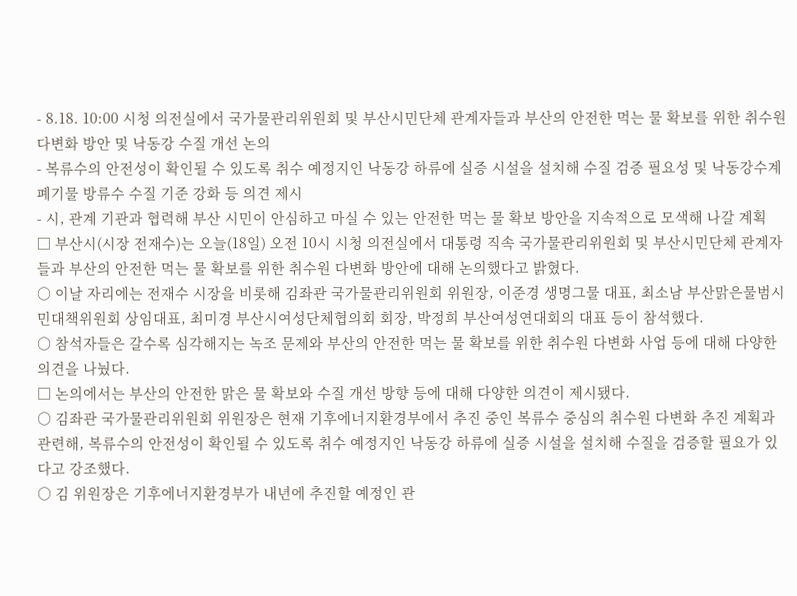- 8.18. 10:00 시청 의전실에서 국가물관리위원회 및 부산시민단체 관계자들과 부산의 안전한 먹는 물 확보를 위한 취수원 다변화 방안 및 낙동강 수질 개선 논의
- 복류수의 안전성이 확인될 수 있도록 취수 예정지인 낙동강 하류에 실증 시설을 설치해 수질 검증 필요성 및 낙동강수계 폐기물 방류수 수질 기준 강화 등 의견 제시
- 시, 관계 기관과 협력해 부산 시민이 안심하고 마실 수 있는 안전한 먹는 물 확보 방안을 지속적으로 모색해 나갈 계획
□ 부산시(시장 전재수)는 오늘(18일) 오전 10시 시청 의전실에서 대통령 직속 국가물관리위원회 및 부산시민단체 관계자들과 부산의 안전한 먹는 물 확보를 위한 취수원 다변화 방안에 대해 논의했다고 밝혔다.
○ 이날 자리에는 전재수 시장을 비롯해 김좌관 국가물관리위원회 위원장, 이준경 생명그물 대표, 최소남 부산맑은물범시민대책위원회 상임대표, 최미경 부산시여성단체협의회 회장, 박정희 부산여성연대회의 대표 등이 참석했다.
○ 참석자들은 갈수록 심각해지는 녹조 문제와 부산의 안전한 먹는 물 확보를 위한 취수원 다변화 사업 등에 대해 다양한 의견을 나눴다.
□ 논의에서는 부산의 안전한 맑은 물 확보와 수질 개선 방향 등에 대해 다양한 의견이 제시됐다.
○ 김좌관 국가물관리위원회 위원장은 현재 기후에너지환경부에서 추진 중인 복류수 중심의 취수원 다변화 추진 계획과 관련해, 복류수의 안전성이 확인될 수 있도록 취수 예정지인 낙동강 하류에 실증 시설을 설치해 수질을 검증할 필요가 있다고 강조했다.
○ 김 위원장은 기후에너지환경부가 내년에 추진할 예정인 관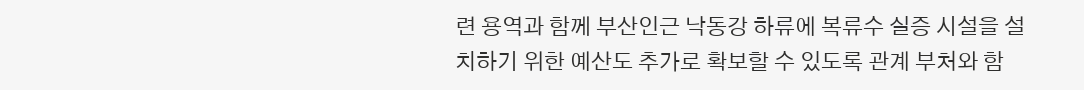련 용역과 함께 부산인근 낙동강 하류에 복류수 실증 시설을 설치하기 위한 예산도 추가로 확보할 수 있도록 관계 부처와 함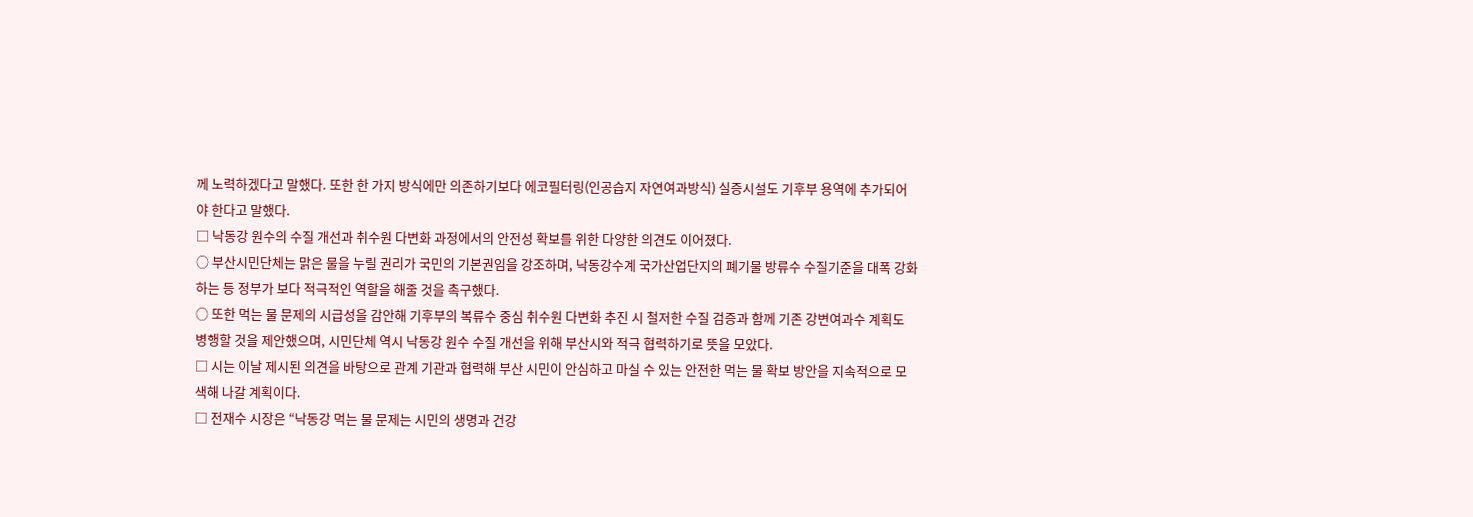께 노력하겠다고 말했다. 또한 한 가지 방식에만 의존하기보다 에코필터링(인공습지 자연여과방식) 실증시설도 기후부 용역에 추가되어야 한다고 말했다.
□ 낙동강 원수의 수질 개선과 취수원 다변화 과정에서의 안전성 확보를 위한 다양한 의견도 이어졌다.
○ 부산시민단체는 맑은 물을 누릴 권리가 국민의 기본권임을 강조하며, 낙동강수계 국가산업단지의 폐기물 방류수 수질기준을 대폭 강화하는 등 정부가 보다 적극적인 역할을 해줄 것을 촉구했다.
○ 또한 먹는 물 문제의 시급성을 감안해 기후부의 복류수 중심 취수원 다변화 추진 시 철저한 수질 검증과 함께 기존 강변여과수 계획도 병행할 것을 제안했으며, 시민단체 역시 낙동강 원수 수질 개선을 위해 부산시와 적극 협력하기로 뜻을 모았다.
□ 시는 이날 제시된 의견을 바탕으로 관계 기관과 협력해 부산 시민이 안심하고 마실 수 있는 안전한 먹는 물 확보 방안을 지속적으로 모색해 나갈 계획이다.
□ 전재수 시장은 “낙동강 먹는 물 문제는 시민의 생명과 건강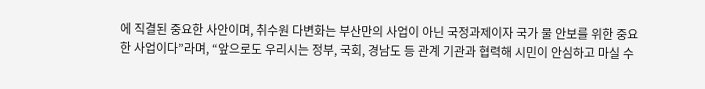에 직결된 중요한 사안이며, 취수원 다변화는 부산만의 사업이 아닌 국정과제이자 국가 물 안보를 위한 중요한 사업이다”라며, “앞으로도 우리시는 정부, 국회, 경남도 등 관계 기관과 협력해 시민이 안심하고 마실 수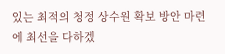있는 최적의 청정 상수원 확보 방안 마련에 최선을 다하겠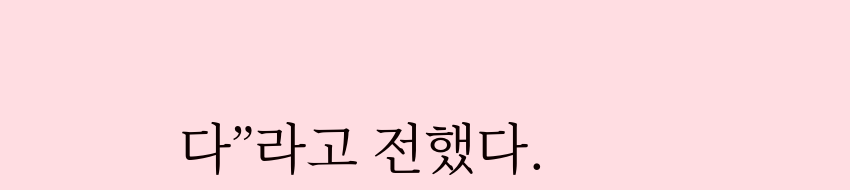다”라고 전했다.